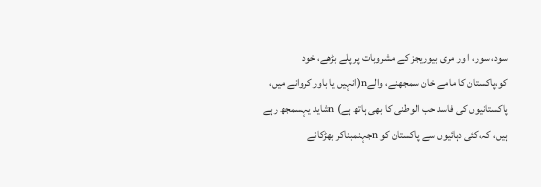سود، سور، ا ور مری بیوریجز کے مشروبات پر پلے بڑھے، خود کو،پاکستان کا مامے خان سمجھنے، والےn(انہیں یا باور کروانے میں، پاکستانیوں کی فاسد حب الوطنی کا بھی ہاتھ ہے) nشاید یہسمجھ رہے ہیں، کہ،کئی دہائیوں سے پاکستان کو nجہنمبناکر بھڑکانے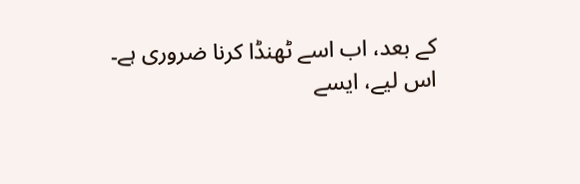کے بعد، اب اسے ٹھنڈا کرنا ضروری ہے۔
اس لیے، ایسے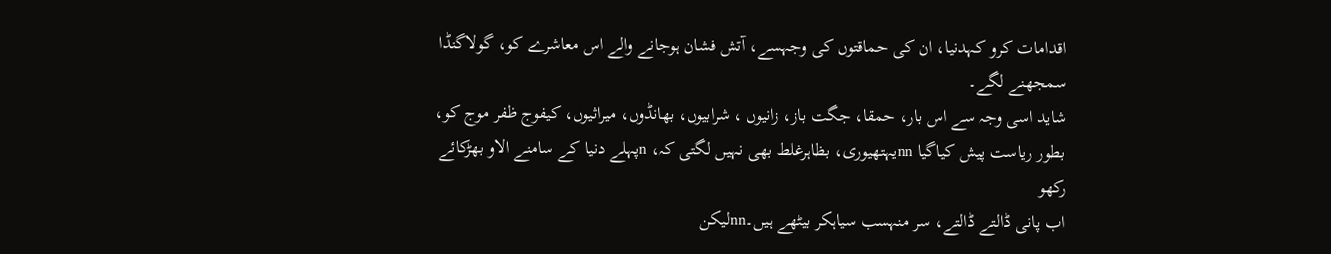اقدامات کرو کہدنیا، ان کی حماقتوں کی وجہسے، آتش فشان ہوجانے والے اس معاشرے کو، گولاگنڈا سمجھنے لگے۔
شاید اسی وجہ سے اس بار، حمقا، جگت باز، زانیوں ، شرابیوں، بھانڈوں، میراثیوں، کیفوج ظفر موج کو، بطور ریاست پیش کیاگیا nnیہتھیوری، بظاہرغلط بھی نہیں لگتی کہ، nپہلے دنیا کے سامنے الاو بھڑکائے رکھو
اب پانی ڈالتے ڈالتے، سر منہسب سیاہکر بیٹھے ہیں۔nnلیکن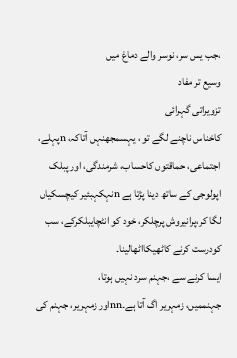،جب یس سر، نوسر والے دماغ میں
وسیع تر مفاد
تزویراتی گہرائی
کاخناس ناچنے لگے تو ، یہسمجھنہں آتاکہ، nپہلے، اجتماعی، حماقتوں کاحساب، شرمندگی، اور پبلک اپولوجی کے ساتھ دینا پڑتا ہے nنہکہبئیر کیچسکیاں لگا کر،پرانیروش پرچلکر، خود کو انٹچایبلکرکے، سب کودرست کرنے کاٹھیکااٹھالینا۔
ایسا کرنے سے ،جہنم سرد نہیں ہوتا،
جہنممیں، زمہریر اگ آتا ہے۔nnاور زمہریر، جہنم کی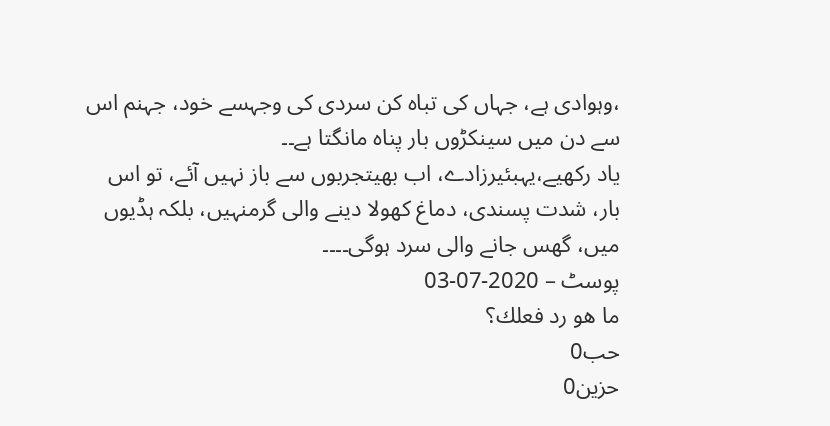،وہوادی ہے، جہاں کی تباہ کن سردی کی وجہسے خود، جہنم اس سے دن میں سینکڑوں بار پناہ مانگتا ہے۔۔
یاد رکھیے،یہبئیرزادے، اب بھیتجربوں سے باز نہیں آئے، تو اس بار، شدت پسندی، دماغ کھولا دینے والی گرمنہیں، بلکہ ہڈیوں میں، گھس جانے والی سرد ہوگی۔۔۔۔
پوسٹ – 2020-07-03
ما هو رد فعلك؟
حب0
حزين0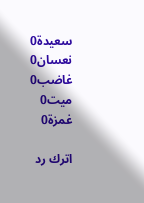سعيدة0
نعسان0
غاضب0
ميت0
غمزة0

اترك رد